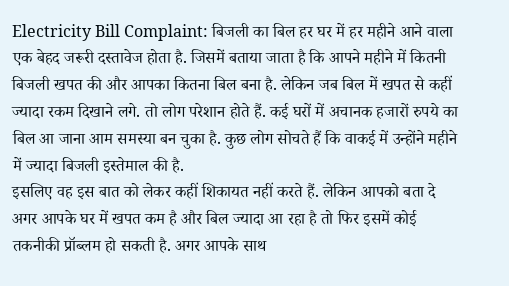Electricity Bill Complaint: बिजली का बिल हर घर में हर महीने आने वाला एक बेहद जरूरी दस्तावेज होता है. जिसमें बताया जाता है कि आपने महीने में कितनी बिजली खपत की और आपका कितना बिल बना है. लेकिन जब बिल में खपत से कहीं ज्यादा रकम दिखाने लगे. तो लोग परेशान होते हैं. कई घरों में अचानक हजारों रुपये का बिल आ जाना आम समस्या बन चुका है. कुछ लोग सोचते हैं कि वाकई में उन्होंने महीने में ज्यादा बिजली इस्तेमाल की है.
इसलिए वह इस बात को लेकर कहीं शिकायत नहीं करते हैं. लेकिन आपको बता दे अगर आपके घर में खपत कम है और बिल ज्यादा आ रहा है तो फिर इसमें कोई तकनीकी प्रॉब्लम हो सकती है. अगर आपके साथ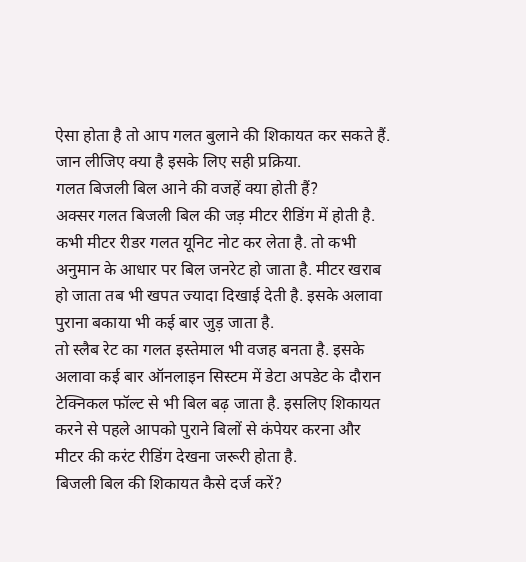ऐसा होता है तो आप गलत बुलाने की शिकायत कर सकते हैं. जान लीजिए क्या है इसके लिए सही प्रक्रिया.
गलत बिजली बिल आने की वजहें क्या होती हैं?
अक्सर गलत बिजली बिल की जड़ मीटर रीडिंग में होती है. कभी मीटर रीडर गलत यूनिट नोट कर लेता है. तो कभी अनुमान के आधार पर बिल जनरेट हो जाता है. मीटर खराब हो जाता तब भी खपत ज्यादा दिखाई देती है. इसके अलावा पुराना बकाया भी कई बार जुड़ जाता है.
तो स्लैब रेट का गलत इस्तेमाल भी वजह बनता है. इसके अलावा कई बार ऑनलाइन सिस्टम में डेटा अपडेट के दौरान टेक्निकल फॉल्ट से भी बिल बढ़ जाता है. इसलिए शिकायत करने से पहले आपको पुराने बिलों से कंपेयर करना और मीटर की करंट रीडिंग देखना जरूरी होता है.
बिजली बिल की शिकायत कैसे दर्ज करें?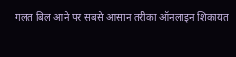गलत बिल आने पर सबसे आसान तरीका ऑनलाइन शिकायत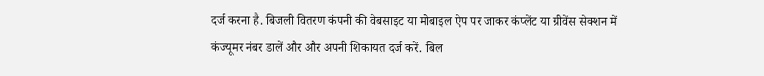दर्ज करना है. बिजली वितरण कंपनी की वेबसाइट या मोबाइल ऐप पर जाकर कंप्लेंट या ग्रीवेंस सेक्शन में कंज्यूमर नंबर डालें और और अपनी शिकायत दर्ज करें. बिल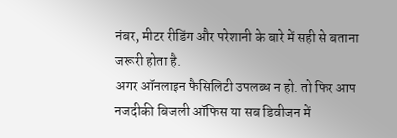नंबर, मीटर रीडिंग और परेशानी के बारे में सही से बताना जरूरी होता है.
अगर ऑनलाइन फैसिलिटी उपलब्ध न हो. तो फिर आप नजदीकी बिजली ऑफिस या सब डिवीजन में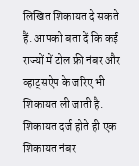लिखित शिकायत दे सकते हैं. आपको बता दें कि कई राज्यों में टोल फ्री नंबर और व्हाट्सऐप के जरिए भी शिकायत ली जाती है. शिकायत दर्ज होते ही एक शिकायत नंबर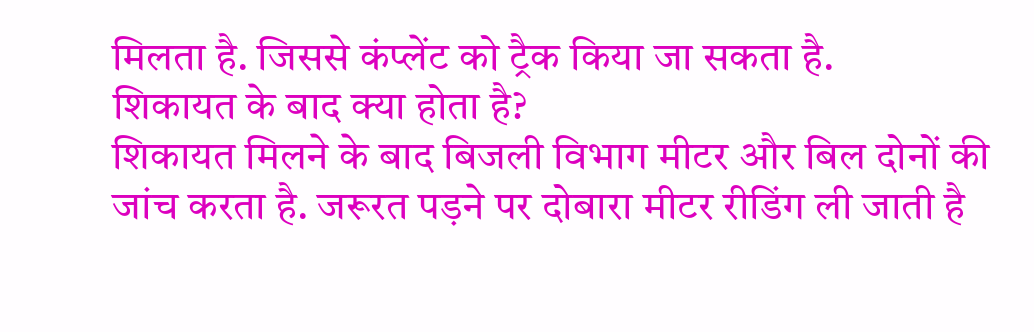मिलता है. जिससे कंप्लेंट को ट्रैक किया जा सकता है.
शिकायत के बाद क्या होता है?
शिकायत मिलने के बाद बिजली विभाग मीटर और बिल दोनों की जांच करता है. जरूरत पड़ने पर दोबारा मीटर रीडिंग ली जाती है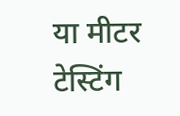या मीटर टेस्टिंग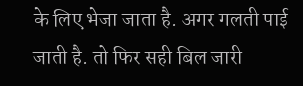के लिए भेजा जाता है. अगर गलती पाई जाती है. तो फिर सही बिल जारी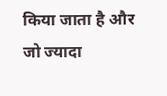किया जाता है और जो ज्यादा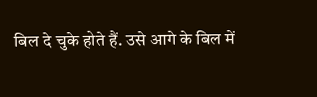बिल दे चुके होते हैं. उसे आगे के बिल में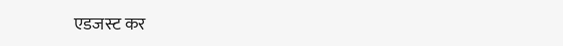एडजस्ट कर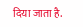दिया जाता है.